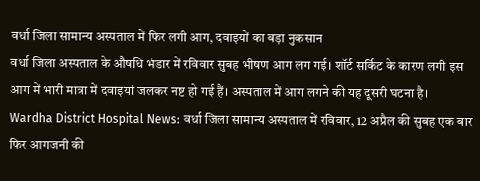वर्धा जिला सामान्य अस्पताल में फिर लगी आग, दवाइयों का बड़ा नुकसान
वर्धा जिला अस्पताल के औषधि भंडार में रविवार सुबह भीषण आग लग गई। शॉर्ट सर्किट के कारण लगी इस आग में भारी मात्रा में दवाइयां जलकर नष्ट हो गई हैं। अस्पताल में आग लगने की यह दूसरी घटना है।
Wardha District Hospital News: वर्धा जिला सामान्य अस्पताल में रविवार, 12 अप्रैल की सुबह एक बार फिर आगजनी की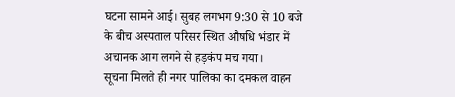घटना सामने आई। सुबह लगभग 9:30 से 10 बजे के बीच अस्पताल परिसर स्थित औषधि भंडार में अचानक आग लगने से हड़कंप मच गया।
सूचना मिलते ही नगर पालिका का दमकल वाहन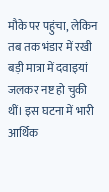मौके पर पहुंचा, लेकिन तब तक भंडार में रखी बड़ी मात्रा में दवाइयां जलकर नष्ट हो चुकी थीं। इस घटना में भारी आर्थिक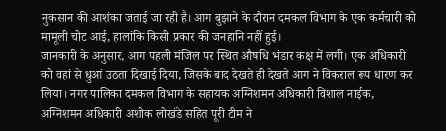नुकसान की आशंका जताई जा रही है। आग बुझाने के दौरान दमकल विभाग के एक कर्मचारी को मामूली चोट आई, हालांकि किसी प्रकार की जनहानि नहीं हुई।
जानकारी के अनुसार, आग पहली मंजिल पर स्थित औषधि भंडार कक्ष में लगी। एक अधिकारी को वहां से धुआं उठता दिखाई दिया, जिसके बाद देखते ही देखते आग ने विकराल रूप धारण कर लिया। नगर पालिका दमकल विभाग के सहायक अग्निशमन अधिकारी विशाल नाईक, अग्निशमन अधिकारी अशोक लोखंडे सहित पूरी टीम ने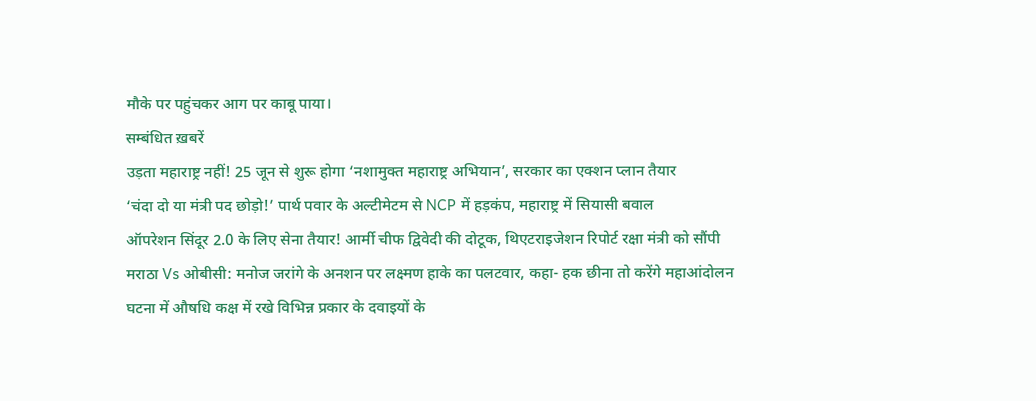मौके पर पहुंचकर आग पर काबू पाया।
सम्बंधित ख़बरें
उड़ता महाराष्ट्र नहीं! 25 जून से शुरू होगा ‘नशामुक्त महाराष्ट्र अभियान’, सरकार का एक्शन प्लान तैयार
‘चंदा दो या मंत्री पद छोड़ो!’ पार्थ पवार के अल्टीमेटम से NCP में हड़कंप, महाराष्ट्र में सियासी बवाल
ऑपरेशन सिंदूर 2.0 के लिए सेना तैयार! आर्मी चीफ द्विवेदी की दोटूक, थिएटराइजेशन रिपोर्ट रक्षा मंत्री को सौंपी
मराठा Vs ओबीसी: मनोज जरांगे के अनशन पर लक्ष्मण हाके का पलटवार, कहा- हक छीना तो करेंगे महाआंदोलन
घटना में औषधि कक्ष में रखे विभिन्न प्रकार के दवाइयों के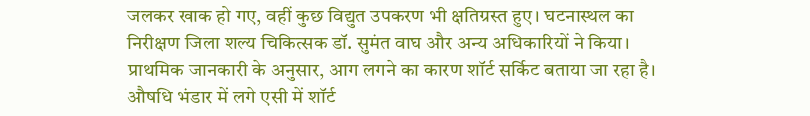जलकर खाक हो गए, वहीं कुछ विद्युत उपकरण भी क्षतिग्रस्त हुए। घटनास्थल का निरीक्षण जिला शल्य चिकित्सक डॉ. सुमंत वाघ और अन्य अधिकारियों ने किया।
प्राथमिक जानकारी के अनुसार, आग लगने का कारण शॉर्ट सर्किट बताया जा रहा है। औषधि भंडार में लगे एसी में शॉर्ट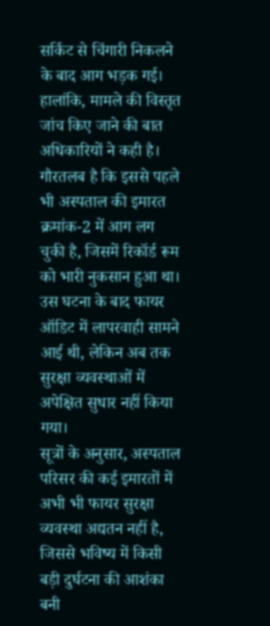सर्किट से चिंगारी निकलने के बाद आग भड़क गई। हालांकि, मामले की विस्तृत जांच किए जाने की बात अधिकारियों ने कही है।
गौरतलब है कि इससे पहले भी अस्पताल की इमारत क्रमांक-2 में आग लग चुकी है, जिसमें रिकॉर्ड रूम को भारी नुकसान हुआ था। उस घटना के बाद फायर ऑडिट में लापरवाही सामने आई थी, लेकिन अब तक सुरक्षा व्यवस्थाओं में अपेक्षित सुधार नहीं किया गया।
सूत्रों के अनुसार, अस्पताल परिसर की कई इमारतों में अभी भी फायर सुरक्षा व्यवस्था अद्यतन नहीं है, जिससे भविष्य में किसी बड़ी दुर्घटना की आशंका बनी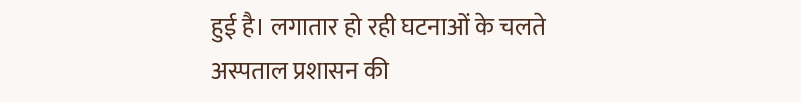हुई है। लगातार हो रही घटनाओं के चलते अस्पताल प्रशासन की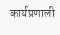कार्यप्रणाली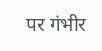पर गंभीर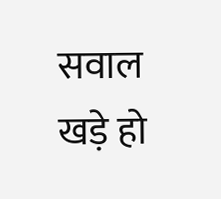सवाल खड़े हो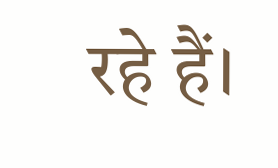रहे हैं।